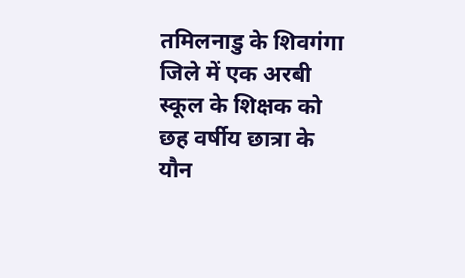तमिलनाडु के शिवगंगा जिले में एक अरबी स्कूल के शिक्षक को छह वर्षीय छात्रा के यौन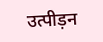उत्पीड़न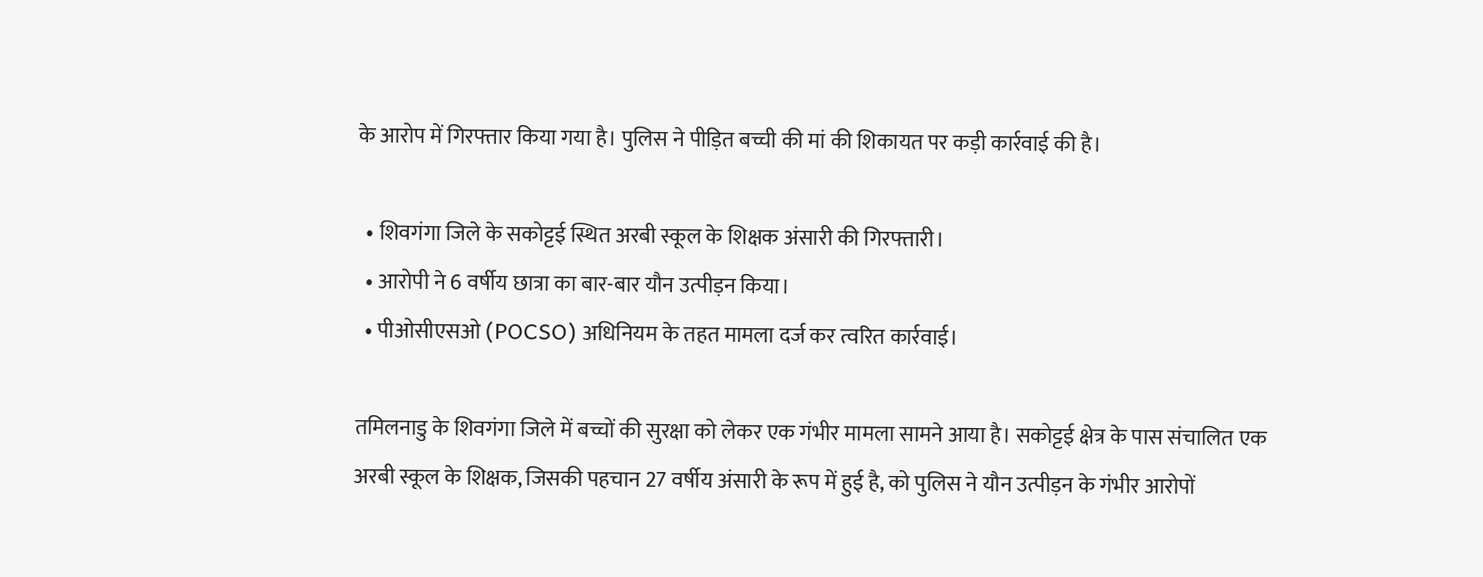के आरोप में गिरफ्तार किया गया है। पुलिस ने पीड़ित बच्ची की मां की शिकायत पर कड़ी कार्रवाई की है।

  • शिवगंगा जिले के सकोट्टई स्थित अरबी स्कूल के शिक्षक अंसारी की गिरफ्तारी।
  • आरोपी ने 6 वर्षीय छात्रा का बार-बार यौन उत्पीड़न किया।
  • पीओसीएसओ (POCSO) अधिनियम के तहत मामला दर्ज कर त्वरित कार्रवाई।

तमिलनाडु के शिवगंगा जिले में बच्चों की सुरक्षा को लेकर एक गंभीर मामला सामने आया है। सकोट्टई क्षेत्र के पास संचालित एक अरबी स्कूल के शिक्षक, जिसकी पहचान 27 वर्षीय अंसारी के रूप में हुई है, को पुलिस ने यौन उत्पीड़न के गंभीर आरोपों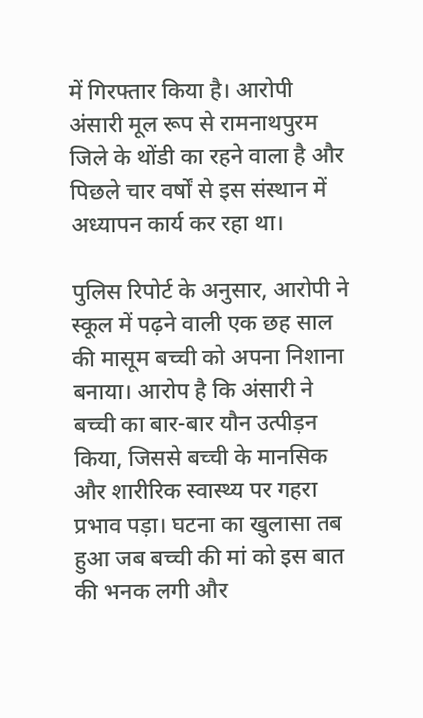में गिरफ्तार किया है। आरोपी अंसारी मूल रूप से रामनाथपुरम जिले के थोंडी का रहने वाला है और पिछले चार वर्षों से इस संस्थान में अध्यापन कार्य कर रहा था।

पुलिस रिपोर्ट के अनुसार, आरोपी ने स्कूल में पढ़ने वाली एक छह साल की मासूम बच्ची को अपना निशाना बनाया। आरोप है कि अंसारी ने बच्ची का बार-बार यौन उत्पीड़न किया, जिससे बच्ची के मानसिक और शारीरिक स्वास्थ्य पर गहरा प्रभाव पड़ा। घटना का खुलासा तब हुआ जब बच्ची की मां को इस बात की भनक लगी और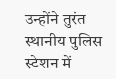उन्होंने तुरंत स्थानीय पुलिस स्टेशन में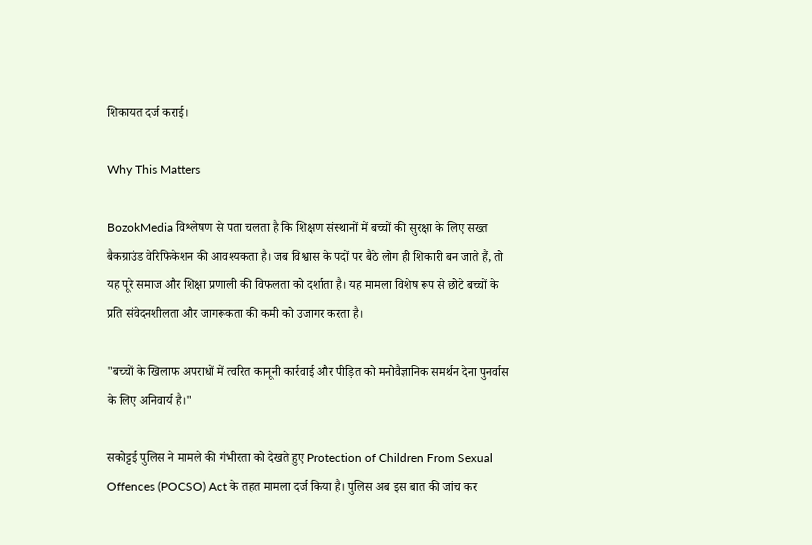शिकायत दर्ज कराई।

Why This Matters

BozokMedia विश्लेषण से पता चलता है कि शिक्षण संस्थानों में बच्चों की सुरक्षा के लिए सख्त बैकग्राउंड वेरिफिकेशन की आवश्यकता है। जब विश्वास के पदों पर बैठे लोग ही शिकारी बन जाते हैं, तो यह पूरे समाज और शिक्षा प्रणाली की विफलता को दर्शाता है। यह मामला विशेष रूप से छोटे बच्चों के प्रति संवेदनशीलता और जागरूकता की कमी को उजागर करता है।

"बच्चों के खिलाफ अपराधों में त्वरित कानूनी कार्रवाई और पीड़ित को मनोवैज्ञानिक समर्थन देना पुनर्वास के लिए अनिवार्य है।"

सकोट्टई पुलिस ने मामले की गंभीरता को देखते हुए Protection of Children From Sexual Offences (POCSO) Act के तहत मामला दर्ज किया है। पुलिस अब इस बात की जांच कर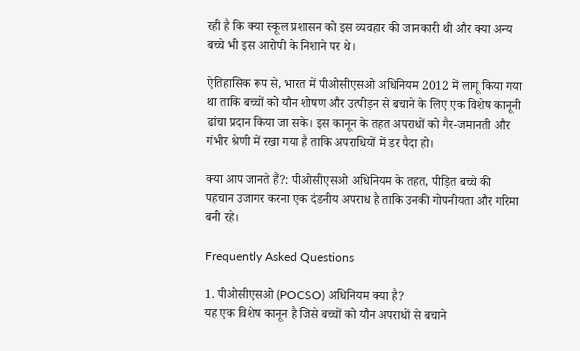रही है कि क्या स्कूल प्रशासन को इस व्यवहार की जानकारी थी और क्या अन्य बच्चे भी इस आरोपी के निशाने पर थे।

ऐतिहासिक रूप से, भारत में पीओसीएसओ अधिनियम 2012 में लागू किया गया था ताकि बच्चों को यौन शोषण और उत्पीड़न से बचाने के लिए एक विशेष कानूनी ढांचा प्रदान किया जा सके। इस कानून के तहत अपराधों को गैर-जमानती और गंभीर श्रेणी में रखा गया है ताकि अपराधियों में डर पैदा हो।

क्या आप जानते हैं?: पीओसीएसओ अधिनियम के तहत, पीड़ित बच्चे की पहचान उजागर करना एक दंडनीय अपराध है ताकि उनकी गोपनीयता और गरिमा बनी रहे।

Frequently Asked Questions

1. पीओसीएसओ (POCSO) अधिनियम क्या है?
यह एक विशेष कानून है जिसे बच्चों को यौन अपराधों से बचाने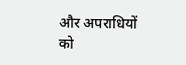और अपराधियों को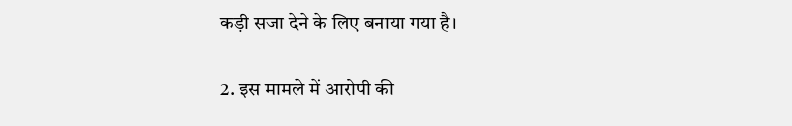कड़ी सजा देने के लिए बनाया गया है।

2. इस मामले में आरोपी की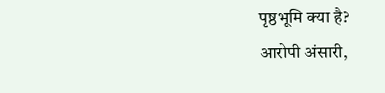पृष्ठभूमि क्या है?
आरोपी अंसारी,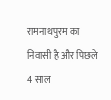रामनाथपुरम का निवासी है और पिछले 4 साल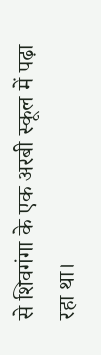से शिवगंगा के एक अरबी स्कूल में पढ़ा रहा था।